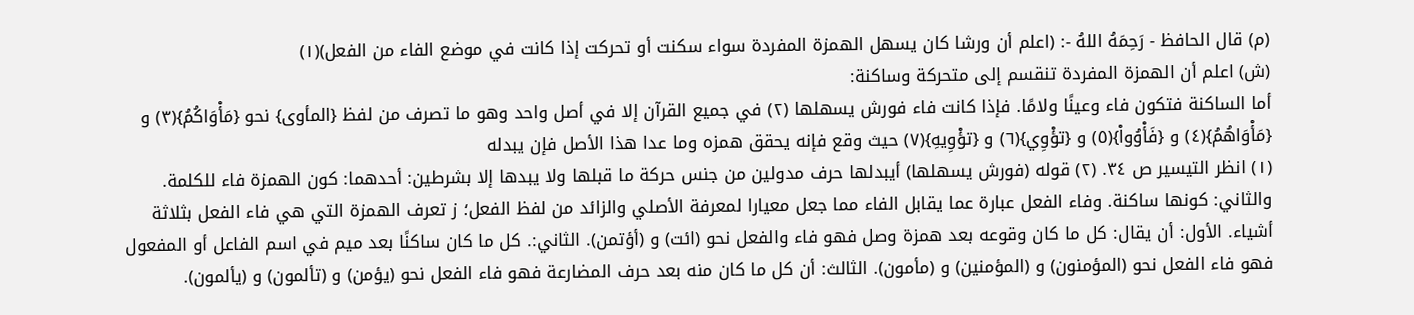(م) قال الحافظ - رَحِمَهُ اللهُ -: (اعلم أن ورشا كان يسهل الهمزة المفردة سواء سكنت أو تحركت إذا كانت في موضع الفاء من الفعل)(١)
(ش) اعلم أن الهمزة المفردة تنقسم إلى متحركة وساكنة:
أما الساكنة فتكون فاء وعينًا ولامًا. فإذا كانت فاء فورش يسهلها (٢) في جميع القرآن إلا في أصل واحد وهو ما تصرف من لفظ {المأوى} نحو {مَأْوَاكُمُ}(٣) و {مَأْوَاهُمُ}(٤) و {فَأْوُواْ}(٥) و {تؤْوِي}(٦) و {تؤْوِيهِ}(٧) حيث وقع فإنه يحقق همزه وما عدا هذا الأصل فإن يبدله
(١) انظر التيسير ص ٣٤. (٢) قوله (فورش يسهلها) أيبدلها حرف مدولين من جنس حركة ما قبلها ولا يبدها إلا بشرطين: أحدهما: كون الهمزة فاء للكلمة. والثاني: كونها ساكنة. وفاء الفعل عبارة عما يقابل الفاء مما جعل معيارا لمعرفة الأصلي والزائد من لفظ الفعل؛ ز تعرف الهمزة التي هي فاء الفعل بثلاثة أشياء. الأول: أن يقال: كل ما كان وقوعه بعد همزة وصل فهو فاء والفعل نحو (ائت) و (أؤتمن). الثاني:. كل ما كان ساكنًا بعد ميم في اسم الفاعل أو المفعول فهو فاء الفعل نحو (المؤمنون) و (المؤمنين) و (مأمون). الثالث: أن كل ما كان منه بعد حرف المضارعة فهو فاء الفعل نحو (يؤمن) و (تألمون) و (يألمون).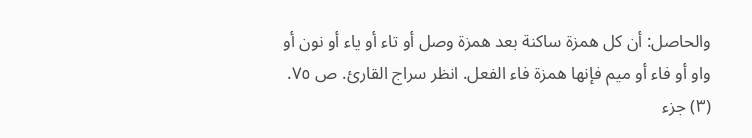والحاصل: أن كل همزة ساكنة بعد همزة وصل أو تاء أو ياء أو نون أو واو أو فاء أو ميم فإنها همزة فاء الفعل. انظر سراج القارئ. ص ٧٥. (٣) جزء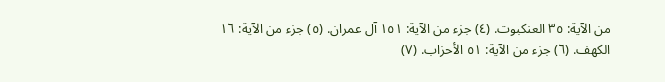من الآية: ٣٥ العنكبوت. (٤) جزء من الآية: ١٥١ آل عمران. (٥) جزء من الآية: ١٦ الكهف. (٦) جزء من الآية: ٥١ الأحزاب. (٧)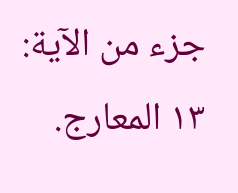جزء من الآية: ١٣ المعارج.